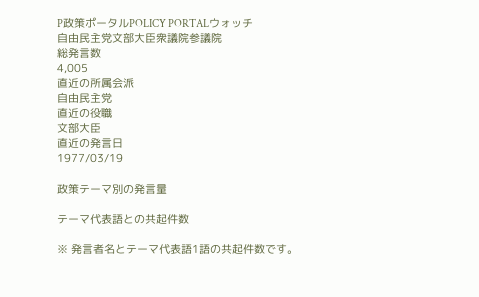P政策ポータルPOLICY PORTALウォッチ
自由民主党文部大臣衆議院参議院
総発言数
4,005
直近の所属会派
自由民主党
直近の役職
文部大臣
直近の発言日
1977/03/19

政策テーマ別の発言量

テーマ代表語との共起件数

※ 発言者名とテーマ代表語1語の共起件数です。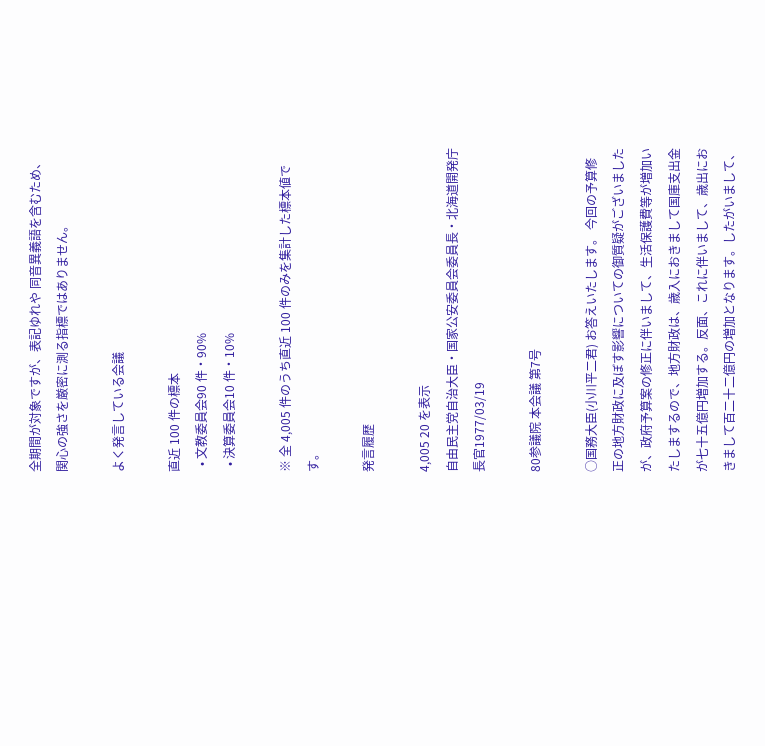全期間が対象ですが、表記ゆれや 同音異義語を含むため、関心の強さを厳密に測る指標ではありません。

よく発言している会議

直近 100 件の標本
  • 文教委員会90 件・90%
  • 決算委員会10 件・10%

※ 全 4,005 件のうち直近 100 件のみを集計した標本値です。

発言履歴

4,005 20 を表示
自由民主党自治大臣・国家公安委員会委員長・北海道開発庁長官1977/03/19

80参議院 本会議 第7号

○国務大臣(小川平二君) お答えいたします。 今回の予算修正の地方財政に及ぼす影響についての御質疑がございましたが、政府予算案の修正に伴いまして、生活保護費等が増加いたしまするので、地方財政は、歳入におきまして国庫支出金が七十五億円増加する。反面、これに伴いまして、歳出におきまして百二十二億円の増加となります。したがいまして、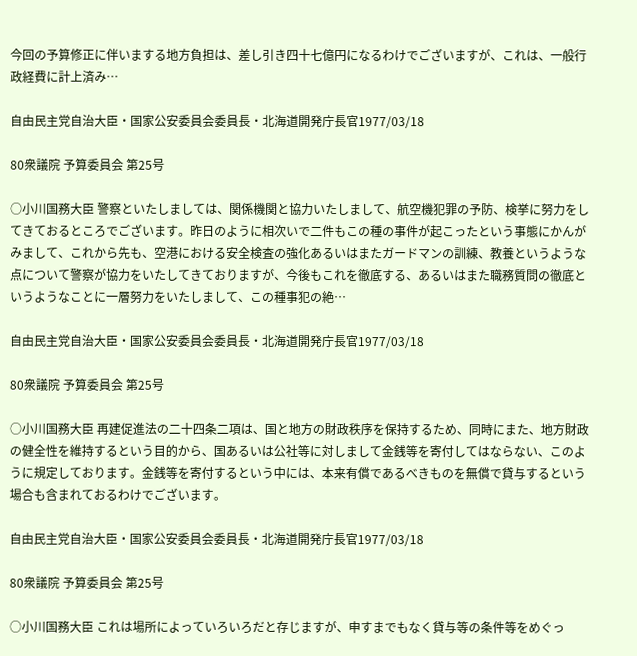今回の予算修正に伴いまする地方負担は、差し引き四十七億円になるわけでございますが、これは、一般行政経費に計上済み…

自由民主党自治大臣・国家公安委員会委員長・北海道開発庁長官1977/03/18

80衆議院 予算委員会 第25号

○小川国務大臣 警察といたしましては、関係機関と協力いたしまして、航空機犯罪の予防、検挙に努力をしてきておるところでございます。昨日のように相次いで二件もこの種の事件が起こったという事態にかんがみまして、これから先も、空港における安全検査の強化あるいはまたガードマンの訓練、教養というような点について警察が協力をいたしてきておりますが、今後もこれを徹底する、あるいはまた職務質問の徹底というようなことに一層努力をいたしまして、この種事犯の絶…

自由民主党自治大臣・国家公安委員会委員長・北海道開発庁長官1977/03/18

80衆議院 予算委員会 第25号

○小川国務大臣 再建促進法の二十四条二項は、国と地方の財政秩序を保持するため、同時にまた、地方財政の健全性を維持するという目的から、国あるいは公社等に対しまして金銭等を寄付してはならない、このように規定しております。金銭等を寄付するという中には、本来有償であるべきものを無償で貸与するという場合も含まれておるわけでございます。

自由民主党自治大臣・国家公安委員会委員長・北海道開発庁長官1977/03/18

80衆議院 予算委員会 第25号

○小川国務大臣 これは場所によっていろいろだと存じますが、申すまでもなく貸与等の条件等をめぐっ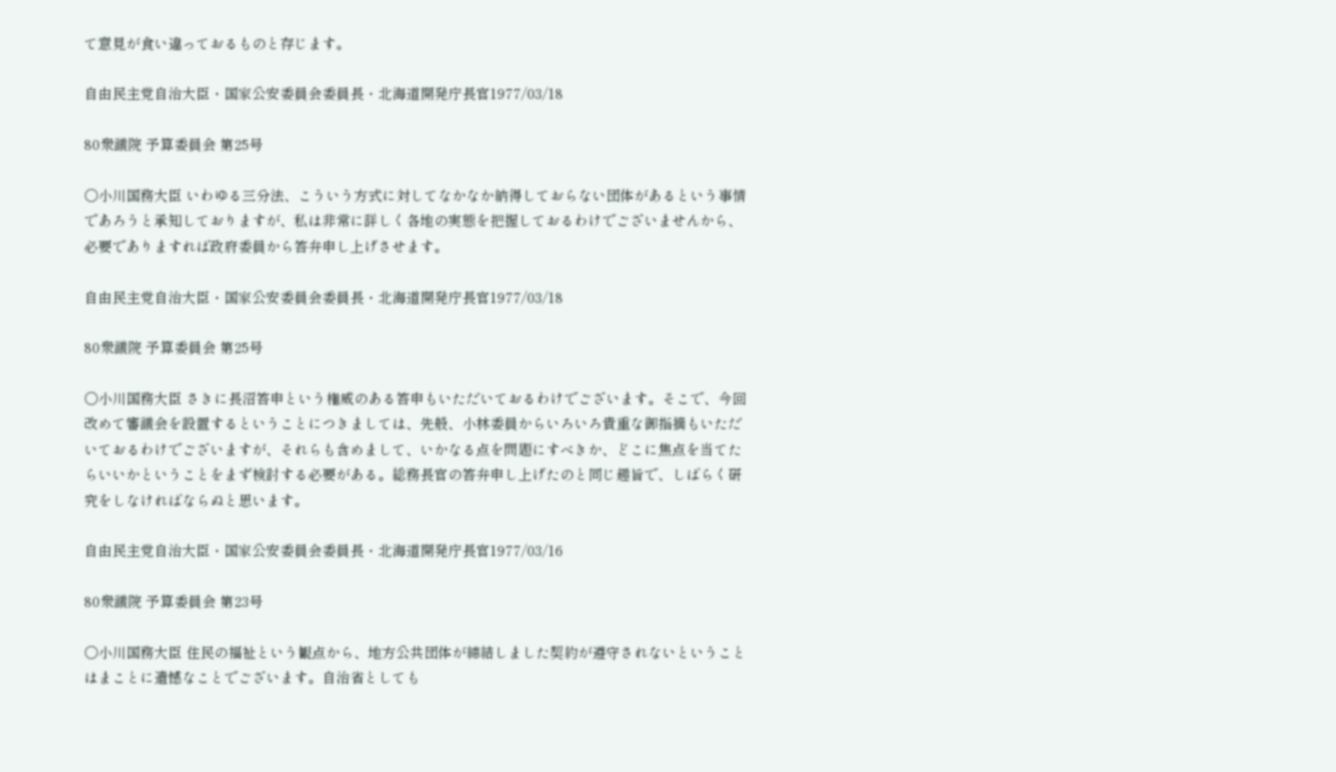て意見が食い違っておるものと存じます。

自由民主党自治大臣・国家公安委員会委員長・北海道開発庁長官1977/03/18

80衆議院 予算委員会 第25号

○小川国務大臣 いわゆる三分法、こういう方式に対してなかなか納得しておらない団体があるという事情であろうと承知しておりますが、私は非常に詳しく各地の実態を把握しておるわけでございませんから、必要でありますれば政府委員から答弁申し上げさせます。

自由民主党自治大臣・国家公安委員会委員長・北海道開発庁長官1977/03/18

80衆議院 予算委員会 第25号

○小川国務大臣 さきに長沼答申という権威のある答申もいただいておるわけでございます。そこで、今回改めて審議会を設置するということにつきましては、先般、小林委員からいろいろ貴重な御指摘もいただいておるわけでございますが、それらも含めまして、いかなる点を問題にすべきか、どこに焦点を当てたらいいかということをまず検討する必要がある。総務長官の答弁申し上げたのと同じ趣旨で、しばらく研究をしなければならぬと思います。

自由民主党自治大臣・国家公安委員会委員長・北海道開発庁長官1977/03/16

80衆議院 予算委員会 第23号

○小川国務大臣 住民の福祉という観点から、地方公共団体が締結しました契約が遵守されないということはまことに遺憾なことでございます。自治省としても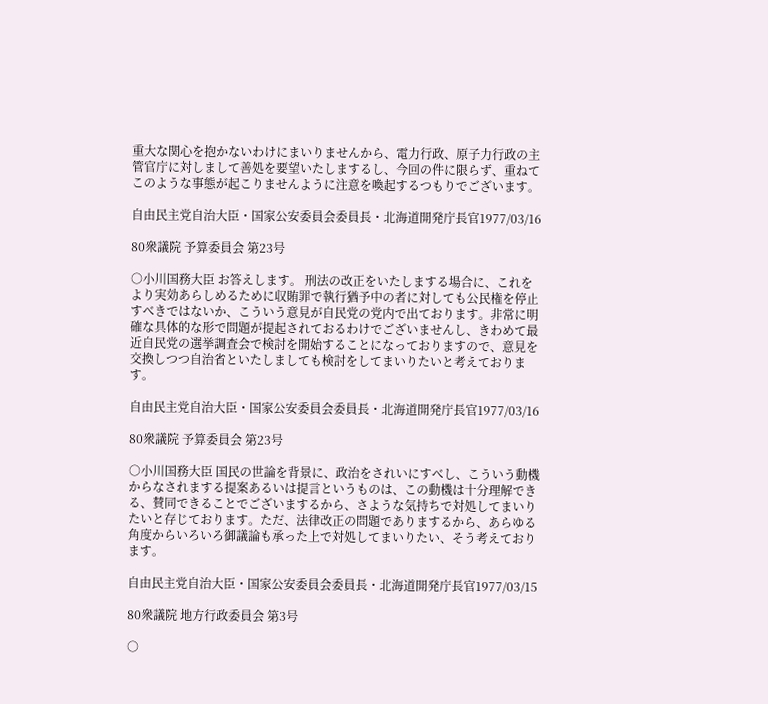重大な関心を抱かないわけにまいりませんから、電力行政、原子力行政の主管官庁に対しまして善処を要望いたしまするし、今回の件に限らず、重ねてこのような事態が起こりませんように注意を喚起するつもりでございます。

自由民主党自治大臣・国家公安委員会委員長・北海道開発庁長官1977/03/16

80衆議院 予算委員会 第23号

○小川国務大臣 お答えします。 刑法の改正をいたしまする場合に、これをより実効あらしめるために収賄罪で執行猶予中の者に対しても公民権を停止すべきではないか、こういう意見が自民党の党内で出ております。非常に明確な具体的な形で問題が提起されておるわけでございませんし、きわめて最近自民党の選挙調査会で検討を開始することになっておりますので、意見を交換しつつ自治省といたしましても検討をしてまいりたいと考えております。

自由民主党自治大臣・国家公安委員会委員長・北海道開発庁長官1977/03/16

80衆議院 予算委員会 第23号

○小川国務大臣 国民の世論を背景に、政治をされいにすべし、こういう動機からなされまする提案あるいは提言というものは、この動機は十分理解できる、賛同できることでございまするから、さような気持ちで対処してまいりたいと存じております。ただ、法律改正の問題でありまするから、あらゆる角度からいろいろ御議論も承った上で対処してまいりたい、そう考えております。

自由民主党自治大臣・国家公安委員会委員長・北海道開発庁長官1977/03/15

80衆議院 地方行政委員会 第3号

○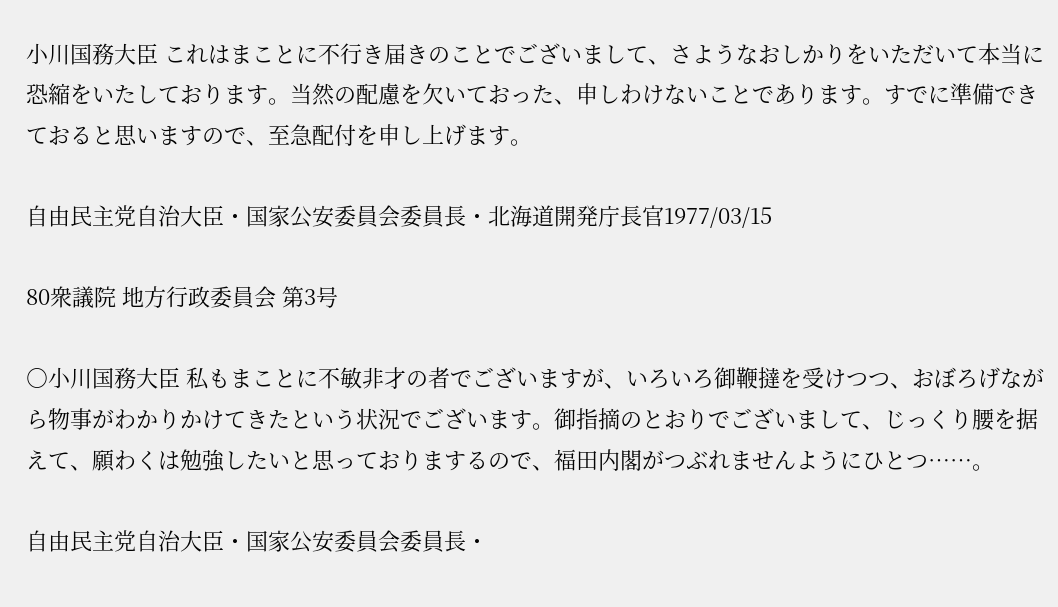小川国務大臣 これはまことに不行き届きのことでございまして、さようなおしかりをいただいて本当に恐縮をいたしております。当然の配慮を欠いておった、申しわけないことであります。すでに準備できておると思いますので、至急配付を申し上げます。

自由民主党自治大臣・国家公安委員会委員長・北海道開発庁長官1977/03/15

80衆議院 地方行政委員会 第3号

○小川国務大臣 私もまことに不敏非才の者でございますが、いろいろ御鞭撻を受けつつ、おぼろげながら物事がわかりかけてきたという状況でございます。御指摘のとおりでございまして、じっくり腰を据えて、願わくは勉強したいと思っておりまするので、福田内閣がつぶれませんようにひとつ……。

自由民主党自治大臣・国家公安委員会委員長・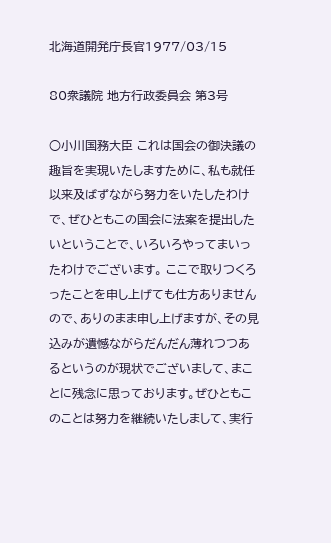北海道開発庁長官1977/03/15

80衆議院 地方行政委員会 第3号

○小川国務大臣 これは国会の御決議の趣旨を実現いたしますために、私も就任以来及ばずながら努力をいたしたわけで、ぜひともこの国会に法案を提出したいということで、いろいろやってまいったわけでございます。 ここで取りつくろったことを申し上げても仕方ありませんので、ありのまま申し上げますが、その見込みが遺憾ながらだんだん薄れつつあるというのが現状でございまして、まことに残念に思っております。ぜひともこのことは努力を継続いたしまして、実行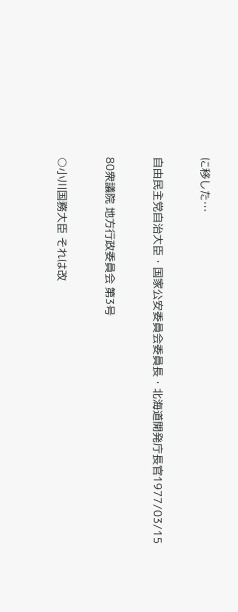に移した…

自由民主党自治大臣・国家公安委員会委員長・北海道開発庁長官1977/03/15

80衆議院 地方行政委員会 第3号

○小川国務大臣 それは改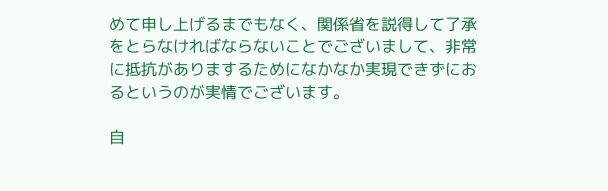めて申し上げるまでもなく、関係省を説得して了承をとらなければならないことでございまして、非常に抵抗がありまするためになかなか実現できずにおるというのが実情でございます。

自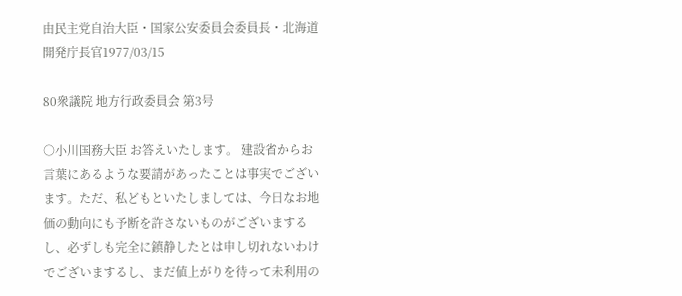由民主党自治大臣・国家公安委員会委員長・北海道開発庁長官1977/03/15

80衆議院 地方行政委員会 第3号

○小川国務大臣 お答えいたします。 建設省からお言葉にあるような要請があったことは事実でございます。ただ、私どもといたしましては、今日なお地価の動向にも予断を許さないものがございまするし、必ずしも完全に鎮静したとは申し切れないわけでございまするし、まだ値上がりを待って未利用の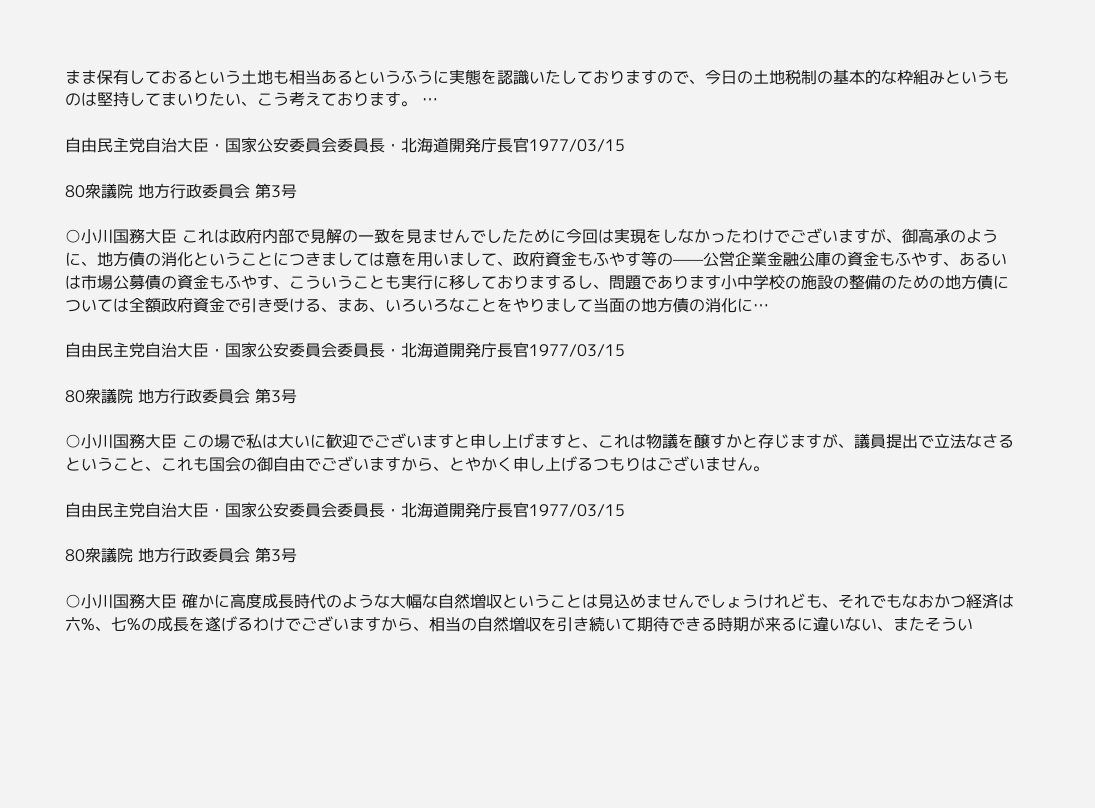まま保有しておるという土地も相当あるというふうに実態を認識いたしておりますので、今日の土地税制の基本的な枠組みというものは堅持してまいりたい、こう考えております。 …

自由民主党自治大臣・国家公安委員会委員長・北海道開発庁長官1977/03/15

80衆議院 地方行政委員会 第3号

○小川国務大臣 これは政府内部で見解の一致を見ませんでしたために今回は実現をしなかったわけでございますが、御高承のように、地方債の消化ということにつきましては意を用いまして、政府資金もふやす等の——公営企業金融公庫の資金もふやす、あるいは市場公募債の資金もふやす、こういうことも実行に移しておりまするし、問題であります小中学校の施設の整備のための地方債については全額政府資金で引き受ける、まあ、いろいろなことをやりまして当面の地方債の消化に…

自由民主党自治大臣・国家公安委員会委員長・北海道開発庁長官1977/03/15

80衆議院 地方行政委員会 第3号

○小川国務大臣 この場で私は大いに歓迎でございますと申し上げますと、これは物議を醸すかと存じますが、議員提出で立法なさるということ、これも国会の御自由でございますから、とやかく申し上げるつもりはございません。

自由民主党自治大臣・国家公安委員会委員長・北海道開発庁長官1977/03/15

80衆議院 地方行政委員会 第3号

○小川国務大臣 確かに高度成長時代のような大幅な自然増収ということは見込めませんでしょうけれども、それでもなおかつ経済は六%、七%の成長を遂げるわけでございますから、相当の自然増収を引き続いて期待できる時期が来るに違いない、またそうい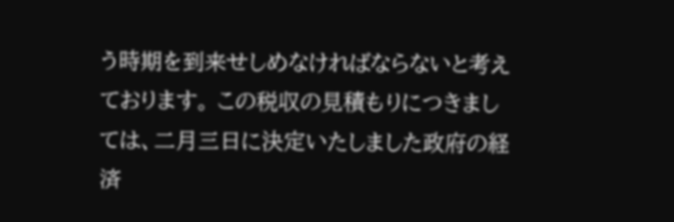う時期を到来せしめなければならないと考えております。 この税収の見積もりにつきましては、二月三日に決定いたしました政府の経済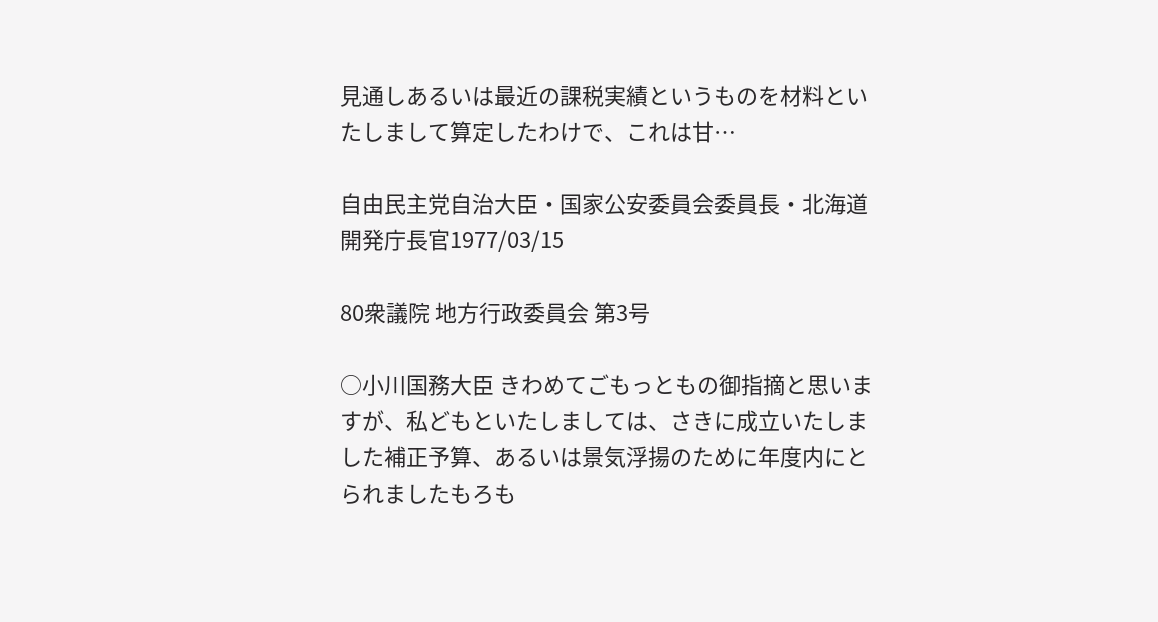見通しあるいは最近の課税実績というものを材料といたしまして算定したわけで、これは甘…

自由民主党自治大臣・国家公安委員会委員長・北海道開発庁長官1977/03/15

80衆議院 地方行政委員会 第3号

○小川国務大臣 きわめてごもっともの御指摘と思いますが、私どもといたしましては、さきに成立いたしました補正予算、あるいは景気浮揚のために年度内にとられましたもろも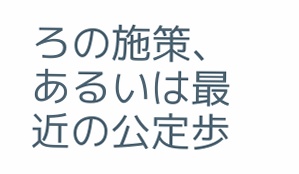ろの施策、あるいは最近の公定歩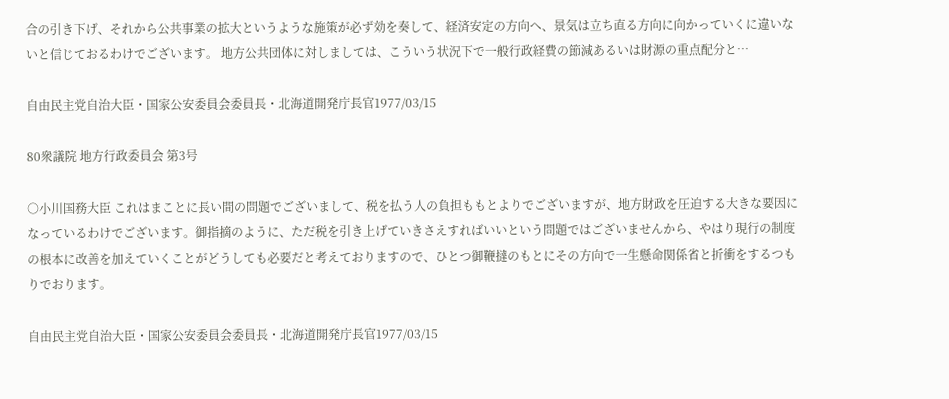合の引き下げ、それから公共事業の拡大というような施策が必ず効を奏して、経済安定の方向へ、景気は立ち直る方向に向かっていくに違いないと信じておるわけでございます。 地方公共団体に対しましては、こういう状況下で一般行政経費の節減あるいは財源の重点配分と…

自由民主党自治大臣・国家公安委員会委員長・北海道開発庁長官1977/03/15

80衆議院 地方行政委員会 第3号

○小川国務大臣 これはまことに長い間の問題でございまして、税を払う人の負担ももとよりでございますが、地方財政を圧迫する大きな要因になっているわけでございます。御指摘のように、ただ税を引き上げていきさえすればいいという問題ではございませんから、やはり現行の制度の根本に改善を加えていくことがどうしても必要だと考えておりますので、ひとつ御鞭撻のもとにその方向で一生懸命関係省と折衝をするつもりでおります。

自由民主党自治大臣・国家公安委員会委員長・北海道開発庁長官1977/03/15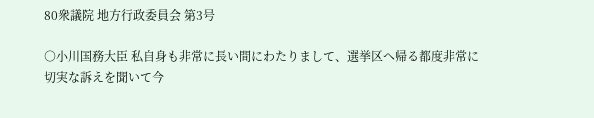80衆議院 地方行政委員会 第3号

○小川国務大臣 私自身も非常に長い間にわたりまして、選挙区へ帰る都度非常に切実な訴えを聞いて今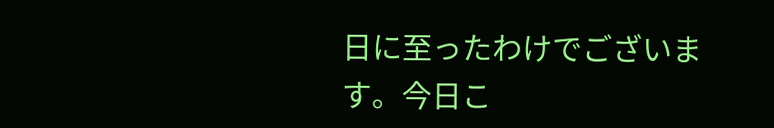日に至ったわけでございます。今日こ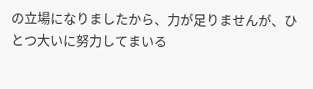の立場になりましたから、力が足りませんが、ひとつ大いに努力してまいる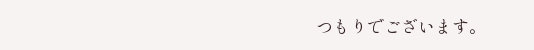つもりでございます。